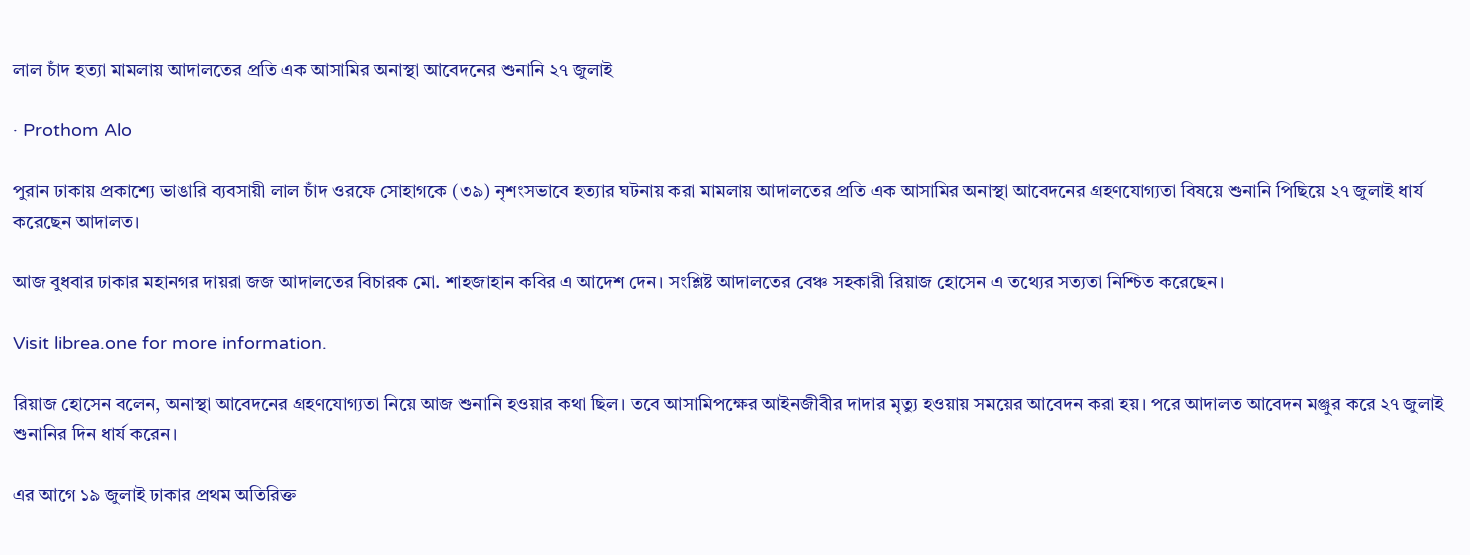লাল চাঁদ হত্যা মামলায় আদালতের প্রতি এক আসামির অনাস্থা আবেদনের শুনানি ২৭ জুলাই

· Prothom Alo

পুরান ঢাকায় প্রকাশ্যে ভাঙারি ব্যবসায়ী লাল চাঁদ ওরফে সোহাগকে (৩৯) নৃশংসভাবে হত্যার ঘটনায় করা মামলায় আদালতের প্রতি এক আসামির অনাস্থা আবেদনের গ্রহণযোগ্যতা বিষয়ে শুনানি পিছিয়ে ২৭ জুলাই ধার্য করেছেন আদালত।

আজ বুধবার ঢাকার মহানগর দায়রা জজ আদালতের বিচারক মো. শাহজাহান কবির এ আদেশ দেন। সংশ্লিষ্ট আদালতের বেঞ্চ সহকারী রিয়াজ হোসেন এ তথ্যের সত্যতা নিশ্চিত করেছেন।

Visit librea.one for more information.

রিয়াজ হোসেন বলেন, অনাস্থা আবেদনের গ্রহণযোগ্যতা নিয়ে আজ শুনানি হওয়ার কথা ছিল। তবে আসামিপক্ষের আইনজীবীর দাদার মৃত্যু হওয়ায় সময়ের আবেদন করা হয়। পরে আদালত আবেদন মঞ্জুর করে ২৭ জুলাই শুনানির দিন ধার্য করেন।

এর আগে ১৯ জুলাই ঢাকার প্রথম অতিরিক্ত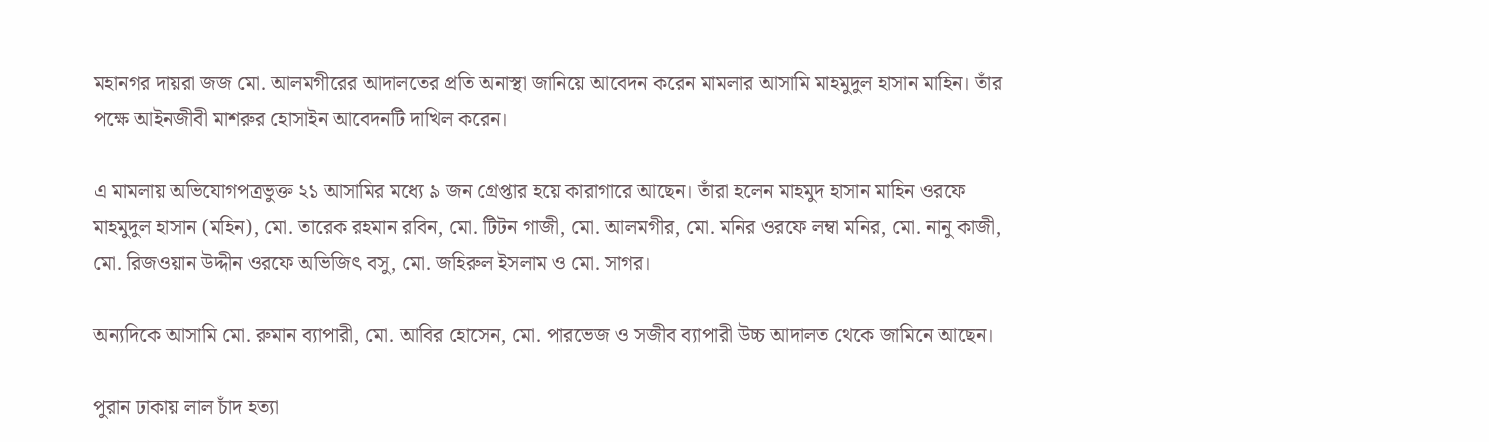মহানগর দায়রা জজ মো. আলমগীরের আদালতের প্রতি অনাস্থা জানিয়ে আবেদন করেন মামলার আসামি মাহমুদুল হাসান মাহিন। তাঁর পক্ষে আইনজীবী মাশরুর হোসাইন আবেদনটি দাখিল করেন।

এ মামলায় অভিযোগপত্রভুক্ত ২১ আসামির মধ্যে ৯ জন গ্রেপ্তার হয়ে কারাগারে আছেন। তাঁরা হলেন মাহমুদ হাসান মাহিন ওরফে মাহমুদুল হাসান (মহিন), মো. তারেক রহমান রবিন, মো. টিটন গাজী, মো. আলমগীর, মো. মনির ওরফে লম্বা মনির, মো. নানু কাজী, মো. রিজওয়ান উদ্দীন ওরফে অভিজিৎ বসু, মো. জহিরুল ইসলাম ও মো. সাগর।

অন্যদিকে আসামি মো. রুমান ব্যাপারী, মো. আবির হোসেন, মো. পারভেজ ও সজীব ব্যাপারী উচ্চ আদালত থেকে জামিনে আছেন।

পুরান ঢাকায় লাল চাঁদ হত্যা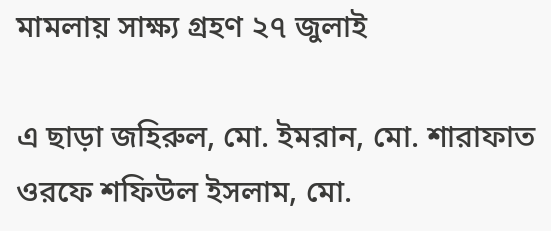মামলায় সাক্ষ্য গ্রহণ ২৭ জুলাই

এ ছাড়া জহিরুল, মো. ইমরান, মো. শারাফাত ওরফে শফিউল ইসলাম, মো.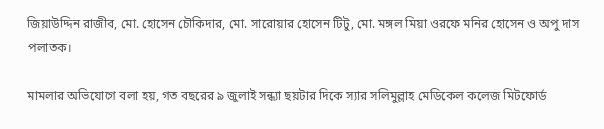জিয়াউদ্দিন রাজীব, মো. হোসেন চৌকিদার, মো. সারোয়ার হোসেন টিটু, মো. মঙ্গল মিয়া ওরফে মনির হোসেন ও অপু দাস পলাতক।

মামলার অভিযোগে বলা হয়, গত বছরের ৯ জুলাই সন্ধ্যা ছয়টার দিকে স্যার সলিমুল্লাহ মেডিকেল কলেজ মিটফোর্ড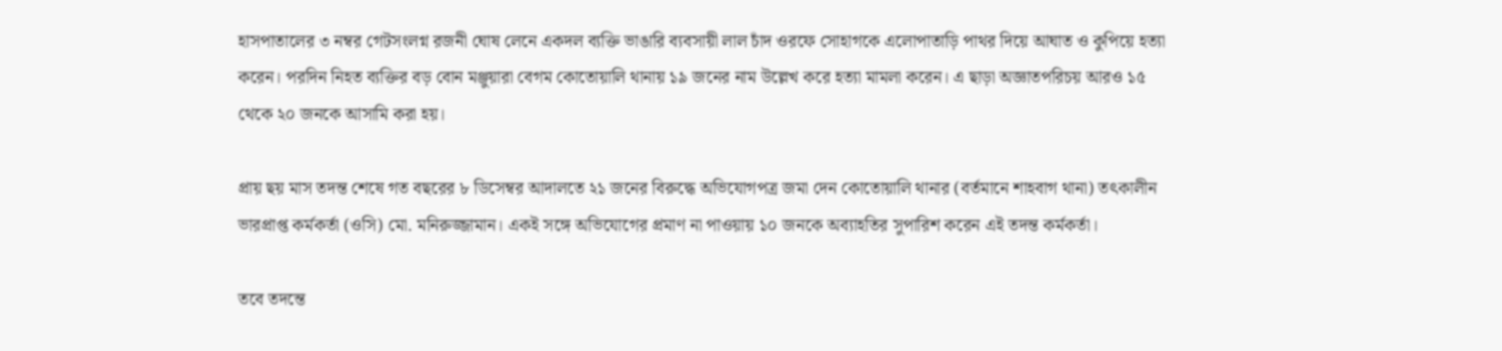হাসপাতালের ৩ নম্বর গেটসংলগ্ন রজনী ঘোষ লেনে একদল ব্যক্তি ভাঙারি ব্যবসায়ী লাল চাঁদ ওরফে সোহাগকে এলোপাতাড়ি পাথর দিয়ে আঘাত ও কুপিয়ে হত্যা করেন। পরদিন নিহত ব্যক্তির বড় বোন মঞ্জুয়ারা বেগম কোতোয়ালি থানায় ১৯ জনের নাম উল্লেখ করে হত্যা মামলা করেন। এ ছাড়া অজ্ঞাতপরিচয় আরও ১৫ থেকে ২০ জনকে আসামি করা হয়।

প্রায় ছয় মাস তদন্ত শেষে গত বছরের ৮ ডিসেম্বর আদালতে ২১ জনের বিরুদ্ধে অভিযোগপত্র জমা দেন কোতোয়ালি থানার (বর্তমানে শাহবাগ থানা) তৎকালীন ভারপ্রাপ্ত কর্মকর্তা (ওসি) মো. মনিরুজ্জামান। একই সঙ্গে অভিযোগের প্রমাণ না পাওয়ায় ১০ জনকে অব্যাহতির সুপারিশ করেন এই তদন্ত কর্মকর্তা।

তবে তদন্তে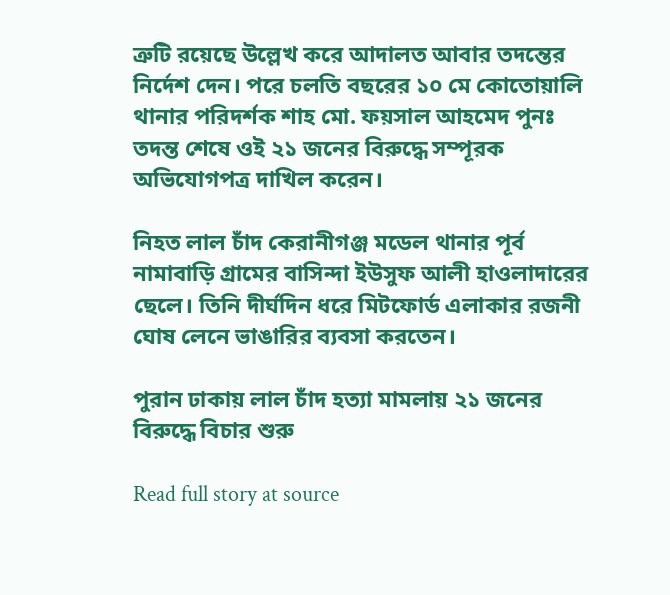ত্রুটি রয়েছে উল্লেখ করে আদালত আবার তদন্তের নির্দেশ দেন। পরে চলতি বছরের ১০ মে কোতোয়ালি থানার পরিদর্শক শাহ মো. ফয়সাল আহমেদ পুনঃ তদন্ত শেষে ওই ২১ জনের বিরুদ্ধে সম্পূরক অভিযোগপত্র দাখিল করেন।

নিহত লাল চাঁদ কেরানীগঞ্জ মডেল থানার পূর্ব নামাবাড়ি গ্রামের বাসিন্দা ইউসুফ আলী হাওলাদারের ছেলে। তিনি দীর্ঘদিন ধরে মিটফোর্ড এলাকার রজনী ঘোষ লেনে ভাঙারির ব্যবসা করতেন।

পুরান ঢাকায় লাল চাঁদ হত্যা মামলায় ২১ জনের বিরুদ্ধে বিচার শুরু

Read full story at source